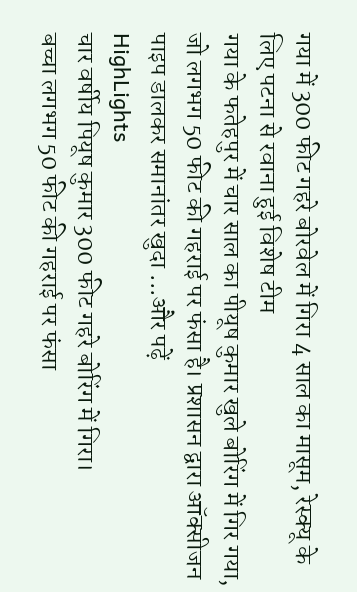गया में 300 फीट गहरे बोरवेल में गिरा 4 साल का मासूम, रेस्क्यू के लिए पटना से रवाना हुई विशेष टीम
गया के फतेहपुर में चार साल का पीयूष कुमार खुले बोरिंग में गिर गया, जो लगभग 50 फीट की गहराई पर फंसा है। प्रशासन द्वारा ऑक्सीजन पाइप डालकर समानांतर खुदा ...और पढ़ें
HighLights
चार वर्षीय पियूष कुमार 300 फीट गहरे बोरिंग में गिरा।
बच्चा लगभग 50 फीट की गहराई पर फंसा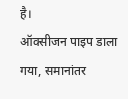है।
ऑक्सीजन पाइप डाला गया, समानांतर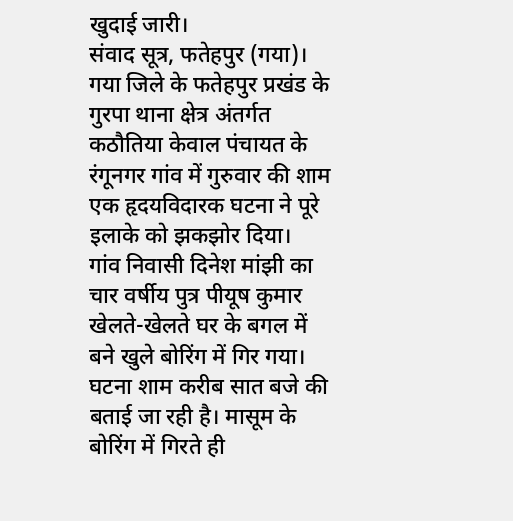खुदाई जारी।
संवाद सूत्र, फतेहपुर (गया)। गया जिले के फतेहपुर प्रखंड के गुरपा थाना क्षेत्र अंतर्गत कठौतिया केवाल पंचायत के रंगूनगर गांव में गुरुवार की शाम एक हृदयविदारक घटना ने पूरे इलाके को झकझोर दिया।
गांव निवासी दिनेश मांझी का चार वर्षीय पुत्र पीयूष कुमार खेलते-खेलते घर के बगल में बने खुले बोरिंग में गिर गया।
घटना शाम करीब सात बजे की बताई जा रही है। मासूम के बोरिंग में गिरते ही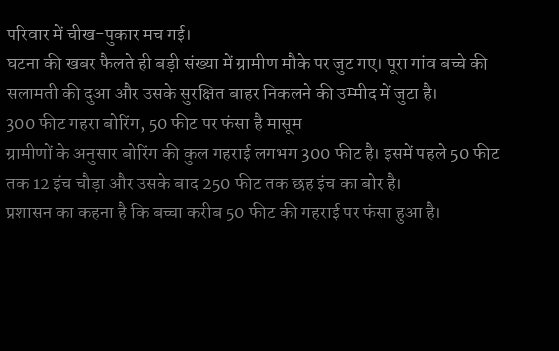परिवार में चीख-पुकार मच गई।
घटना की खबर फैलते ही बड़ी संख्या में ग्रामीण मौके पर जुट गए। पूरा गांव बच्चे की सलामती की दुआ और उसके सुरक्षित बाहर निकलने की उम्मीद में जुटा है।
300 फीट गहरा बोरिंग, 50 फीट पर फंसा है मासूम
ग्रामीणों के अनुसार बोरिंग की कुल गहराई लगभग 300 फीट है। इसमें पहले 50 फीट तक 12 इंच चौड़ा और उसके बाद 250 फीट तक छह इंच का बोर है।
प्रशासन का कहना है कि बच्चा करीब 50 फीट की गहराई पर फंसा हुआ है।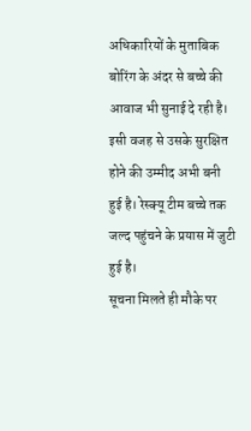अधिकारियों के मुताबिक बोरिंग के अंदर से बच्चे की आवाज भी सुनाई दे रही है।
इसी वजह से उसके सुरक्षित होने की उम्मीद अभी बनी हुई है। रेस्क्यू टीम बच्चे तक जल्द पहुंचने के प्रयास में जुटी हुई है।
सूचना मिलते ही मौके पर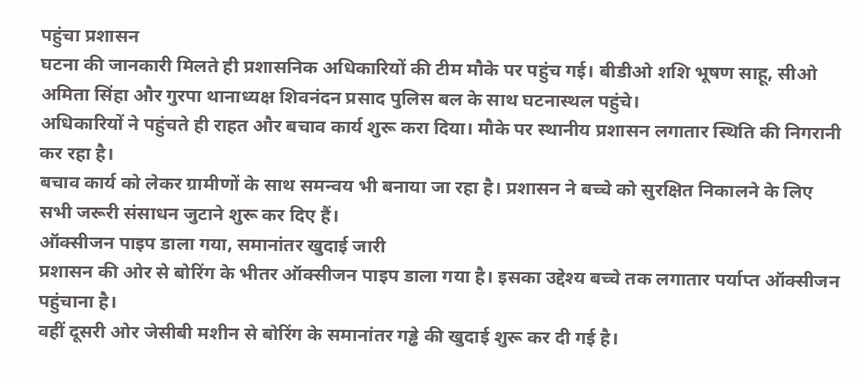पहुंचा प्रशासन
घटना की जानकारी मिलते ही प्रशासनिक अधिकारियों की टीम मौके पर पहुंच गई। बीडीओ शशि भूषण साहू, सीओ अमिता सिंहा और गुरपा थानाध्यक्ष शिवनंदन प्रसाद पुलिस बल के साथ घटनास्थल पहुंचे।
अधिकारियों ने पहुंचते ही राहत और बचाव कार्य शुरू करा दिया। मौके पर स्थानीय प्रशासन लगातार स्थिति की निगरानी कर रहा है।
बचाव कार्य को लेकर ग्रामीणों के साथ समन्वय भी बनाया जा रहा है। प्रशासन ने बच्चे को सुरक्षित निकालने के लिए सभी जरूरी संसाधन जुटाने शुरू कर दिए हैं।
ऑक्सीजन पाइप डाला गया, समानांतर खुदाई जारी
प्रशासन की ओर से बोरिंग के भीतर ऑक्सीजन पाइप डाला गया है। इसका उद्देश्य बच्चे तक लगातार पर्याप्त ऑक्सीजन पहुंचाना है।
वहीं दूसरी ओर जेसीबी मशीन से बोरिंग के समानांतर गड्ढे की खुदाई शुरू कर दी गई है।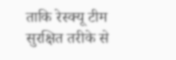ताकि रेस्क्यू टीम सुरक्षित तरीके से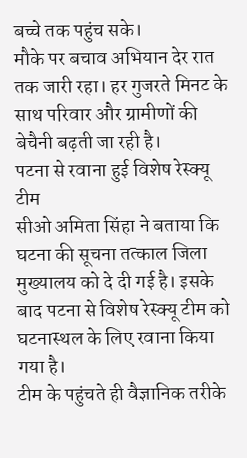बच्चे तक पहुंच सके।
मौके पर बचाव अभियान देर रात तक जारी रहा। हर गुजरते मिनट के साथ परिवार और ग्रामीणों की बेचैनी बढ़ती जा रही है।
पटना से रवाना हुई विशेष रेस्क्यू टीम
सीओ अमिता सिंहा ने बताया कि घटना की सूचना तत्काल जिला मुख्यालय को दे दी गई है। इसके बाद पटना से विशेष रेस्क्यू टीम को घटनास्थल के लिए रवाना किया गया है।
टीम के पहुंचते ही वैज्ञानिक तरीके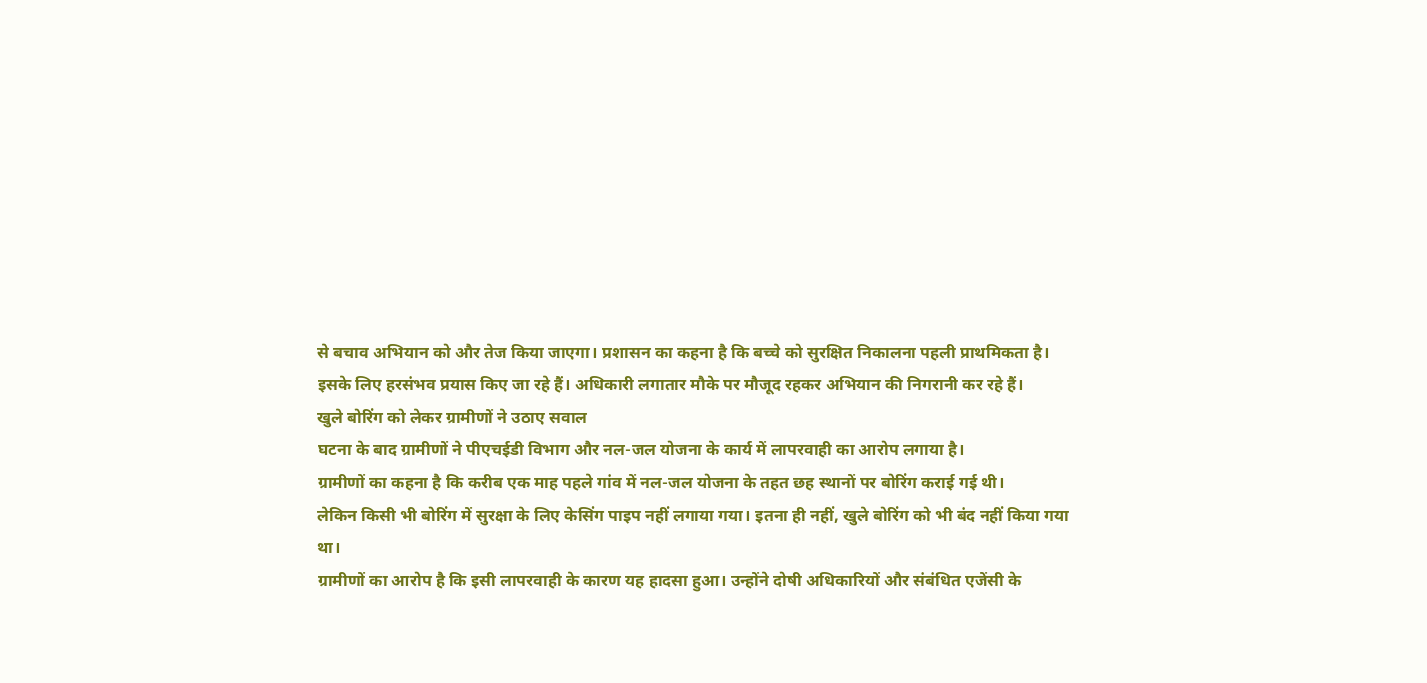से बचाव अभियान को और तेज किया जाएगा। प्रशासन का कहना है कि बच्चे को सुरक्षित निकालना पहली प्राथमिकता है।
इसके लिए हरसंभव प्रयास किए जा रहे हैं। अधिकारी लगातार मौके पर मौजूद रहकर अभियान की निगरानी कर रहे हैं।
खुले बोरिंग को लेकर ग्रामीणों ने उठाए सवाल
घटना के बाद ग्रामीणों ने पीएचईडी विभाग और नल-जल योजना के कार्य में लापरवाही का आरोप लगाया है।
ग्रामीणों का कहना है कि करीब एक माह पहले गांव में नल-जल योजना के तहत छह स्थानों पर बोरिंग कराई गई थी।
लेकिन किसी भी बोरिंग में सुरक्षा के लिए केसिंग पाइप नहीं लगाया गया। इतना ही नहीं, खुले बोरिंग को भी बंद नहीं किया गया था।
ग्रामीणों का आरोप है कि इसी लापरवाही के कारण यह हादसा हुआ। उन्होंने दोषी अधिकारियों और संबंधित एजेंसी के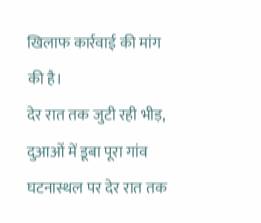खिलाफ कार्रवाई की मांग की है।
देर रात तक जुटी रही भीड़, दुआओं में डूबा पूरा गांव
घटनास्थल पर देर रात तक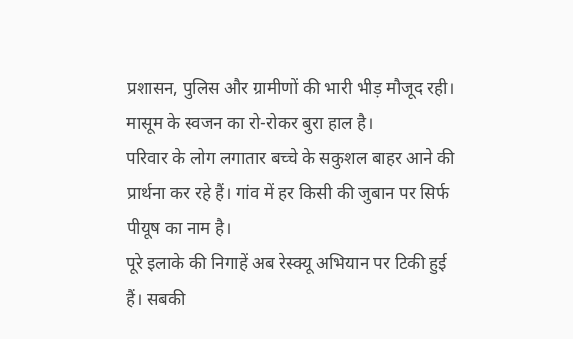प्रशासन, पुलिस और ग्रामीणों की भारी भीड़ मौजूद रही। मासूम के स्वजन का रो-रोकर बुरा हाल है।
परिवार के लोग लगातार बच्चे के सकुशल बाहर आने की प्रार्थना कर रहे हैं। गांव में हर किसी की जुबान पर सिर्फ पीयूष का नाम है।
पूरे इलाके की निगाहें अब रेस्क्यू अभियान पर टिकी हुई हैं। सबकी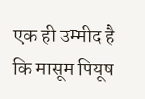एक ही उम्मीद है कि मासूम पियूष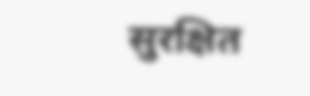सुरक्षित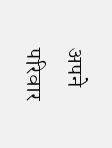अपने परिवार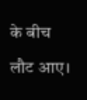के बीच लौट आए।